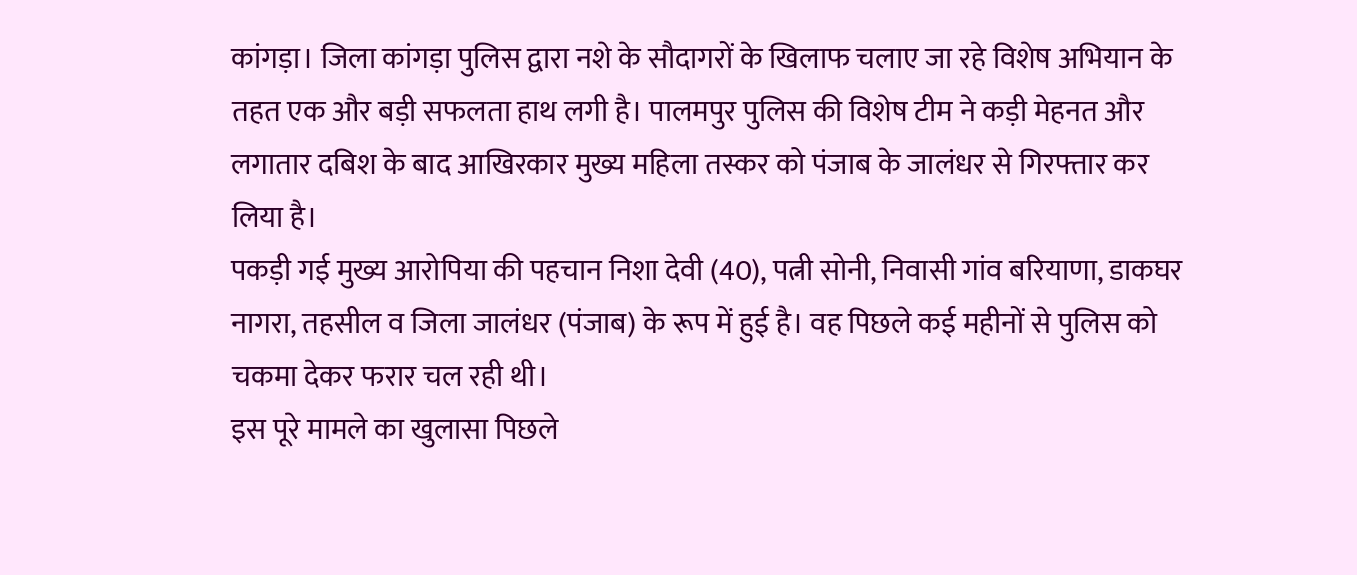कांगड़ा। जिला कांगड़ा पुलिस द्वारा नशे के सौदागरों के खिलाफ चलाए जा रहे विशेष अभियान के तहत एक और बड़ी सफलता हाथ लगी है। पालमपुर पुलिस की विशेष टीम ने कड़ी मेहनत और लगातार दबिश के बाद आखिरकार मुख्य महिला तस्कर को पंजाब के जालंधर से गिरफ्तार कर लिया है।
पकड़ी गई मुख्य आरोपिया की पहचान निशा देवी (40), पत्नी सोनी, निवासी गांव बरियाणा, डाकघर नागरा, तहसील व जिला जालंधर (पंजाब) के रूप में हुई है। वह पिछले कई महीनों से पुलिस को चकमा देकर फरार चल रही थी।
इस पूरे मामले का खुलासा पिछले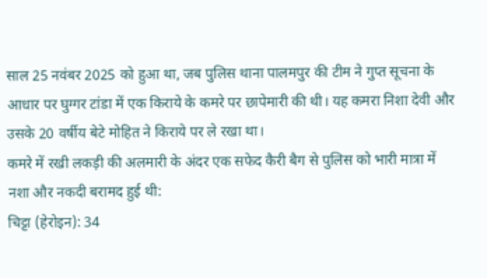साल 25 नवंबर 2025 को हुआ था, जब पुलिस थाना पालमपुर की टीम ने गुप्त सूचना के आधार पर घुग्गर टांडा में एक किराये के कमरे पर छापेमारी की थी। यह कमरा निशा देवी और उसके 20 वर्षीय बेटे मोहित ने किराये पर ले रखा था।
कमरे में रखी लकड़ी की अलमारी के अंदर एक सफेद कैरी बैग से पुलिस को भारी मात्रा में नशा और नकदी बरामद हुई थी:
चिट्टा (हेरोइन): 34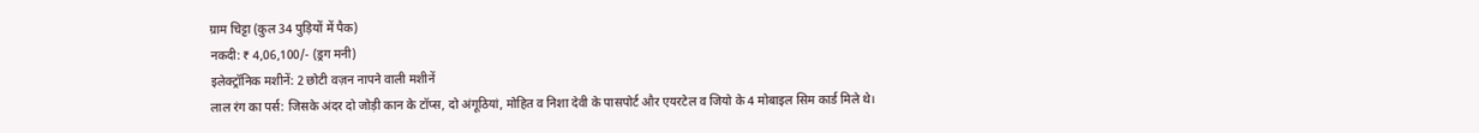ग्राम चिट्टा (कुल 34 पुड़ियों में पैक)
नकदी: ₹ 4,06,100/- (ड्रग मनी)
इलेक्ट्रॉनिक मशीनें: 2 छोटी वज़न नापने वाली मशीनें
लाल रंग का पर्स: जिसके अंदर दो जोड़ी कान के टॉप्स, दो अंगूठियां, मोहित व निशा देवी के पासपोर्ट और एयरटेल व जियो के 4 मोबाइल सिम कार्ड मिले थे।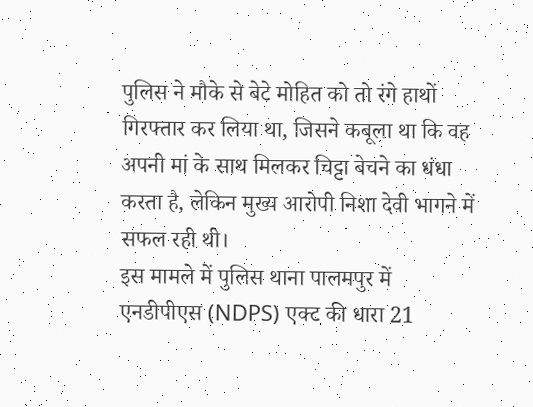पुलिस ने मौके से बेटे मोहित को तो रंगे हाथों गिरफ्तार कर लिया था, जिसने कबूला था कि वह अपनी मां के साथ मिलकर चिट्टा बेचने का धंधा करता है, लेकिन मुख्य आरोपी निशा देवी भागने में सफल रही थी।
इस मामले में पुलिस थाना पालमपुर में एनडीपीएस (NDPS) एक्ट की धारा 21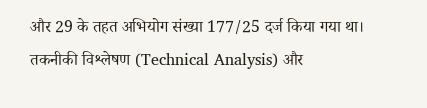और 29 के तहत अभियोग संख्या 177/25 दर्ज किया गया था। तकनीकी विश्लेषण (Technical Analysis) और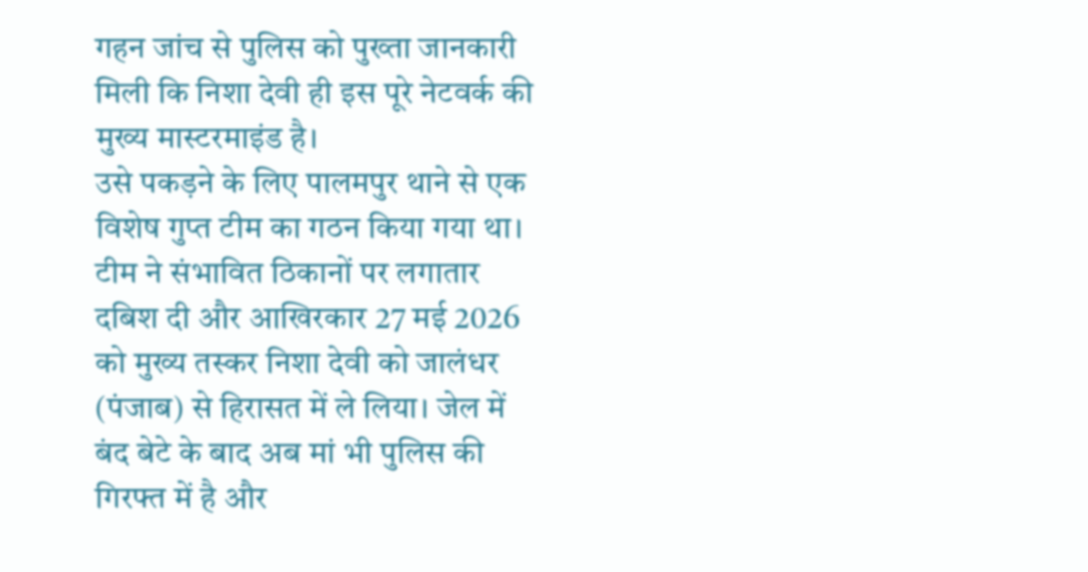गहन जांच से पुलिस को पुख्ता जानकारी मिली कि निशा देवी ही इस पूरे नेटवर्क की मुख्य मास्टरमाइंड है।
उसे पकड़ने के लिए पालमपुर थाने से एक विशेष गुप्त टीम का गठन किया गया था। टीम ने संभावित ठिकानों पर लगातार दबिश दी और आखिरकार 27 मई 2026 को मुख्य तस्कर निशा देवी को जालंधर (पंजाब) से हिरासत में ले लिया। जेल में बंद बेटे के बाद अब मां भी पुलिस की गिरफ्त में है और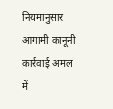नियमानुसार आगामी कानूनी कार्रवाई अमल में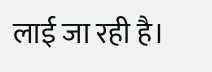लाई जा रही है।